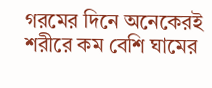গরমের দিনে অনেকেরই শরীরে কম বেশি ঘামের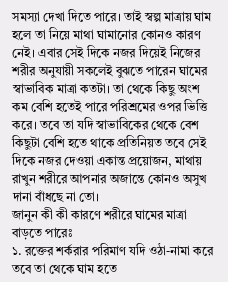সমস্যা দেখা দিতে পারে। তাই স্বল্প মাত্রায় ঘাম হলে তা নিয়ে মাথা ঘামানোর কোনও কারণ নেই। এবার সেই দিকে নজর দিয়েই নিজের শরীর অনুযায়ী সকলেই বুঝতে পারেন ঘামের স্বাভাবিক মাত্রা কতটা। তা থেকে কিছু অংশ কম বেশি হতেই পারে পরিশ্রমের ওপর ভিত্তি করে। তবে তা যদি স্বাভাবিকের থেকে বেশ কিছুটা বেশি হতে থাকে প্রতিনিয়ত তবে সেই দিকে নজর দেওয়া একান্ত প্রয়োজন, মাথায় রাখুন শরীরে আপনার অজান্তে কোনও অসুখ দানা বাঁধছে না তো।
জানুন কী কী কারণে শরীরে ঘামের মাত্রা বাড়তে পারেঃ
১. রক্তের শর্করার পরিমাণ যদি ওঠা-নামা করে তবে তা থেকে ঘাম হতে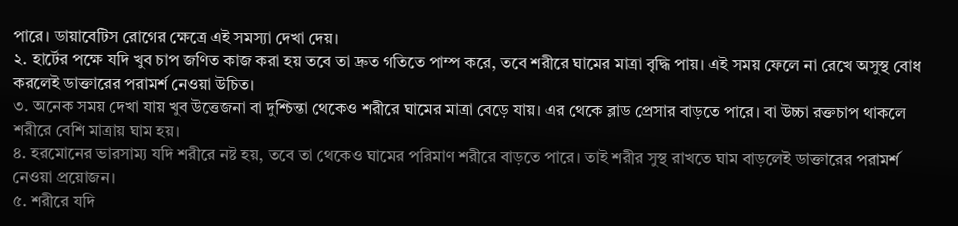পারে। ডায়াবেটিস রোগের ক্ষেত্রে এই সমস্যা দেখা দেয়।
২. হার্টের পক্ষে যদি খুব চাপ জণিত কাজ করা হয় তবে তা দ্রুত গতিতে পাম্প করে, তবে শরীরে ঘামের মাত্রা বৃদ্ধি পায়। এই সময় ফেলে না রেখে অসুস্থ বোধ করলেই ডাক্তারের পরামর্শ নেওয়া উচিত।
৩. অনেক সময় দেখা যায় খুব উত্তেজনা বা দুশ্চিন্তা থেকেও শরীরে ঘামের মাত্রা বেড়ে যায়। এর থেকে ব্লাড প্রেসার বাড়তে পারে। বা উচ্চা রক্তচাপ থাকলে শরীরে বেশি মাত্রায় ঘাম হয়।
৪. হরমোনের ভারসাম্য যদি শরীরে নষ্ট হয়, তবে তা থেকেও ঘামের পরিমাণ শরীরে বাড়তে পারে। তাই শরীর সুস্থ রাখতে ঘাম বাড়লেই ডাক্তারের পরামর্শ নেওয়া প্রয়োজন।
৫. শরীরে যদি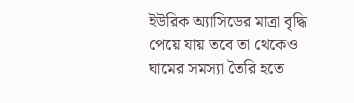ইউরিক অ্যাসিডের মাত্রা বৃদ্ধি পেয়ে যায় তবে তা থেকেও ঘামের সমস্যা তৈরি হতে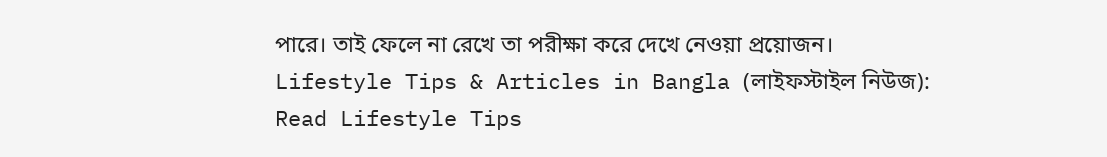পারে। তাই ফেলে না রেখে তা পরীক্ষা করে দেখে নেওয়া প্রয়োজন।
Lifestyle Tips & Articles in Bangla (লাইফস্টাইল নিউজ): Read Lifestyle Tips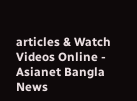articles & Watch Videos Online - Asianet Bangla News